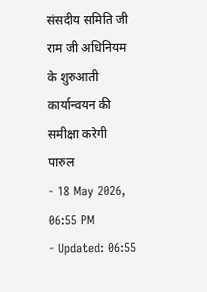संसदीय समिति जी राम जी अधिनियम के शुरुआती कार्यान्वयन की समीक्षा करेगी
पारुल
- 18 May 2026, 06:55 PM
- Updated: 06:55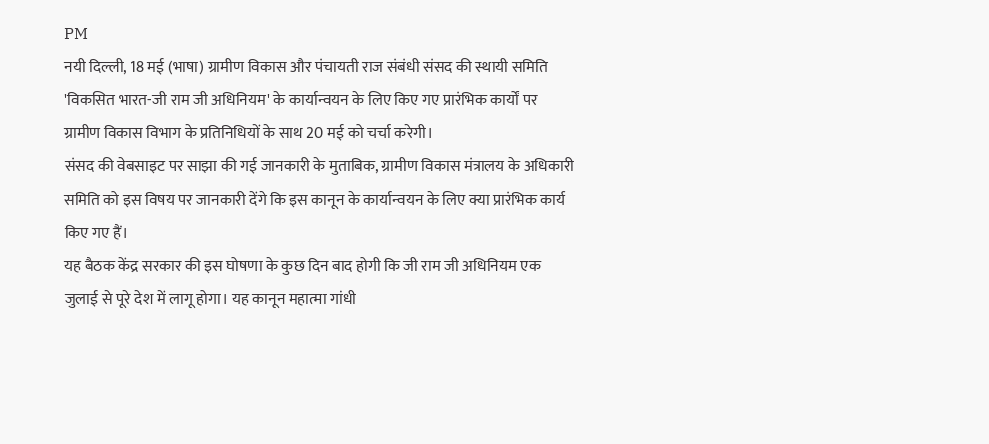PM
नयी दिल्ली, 18 मई (भाषा) ग्रामीण विकास और पंचायती राज संबंधी संसद की स्थायी समिति 'विकसित भारत-जी राम जी अधिनियम' के कार्यान्वयन के लिए किए गए प्रारंभिक कार्यों पर ग्रामीण विकास विभाग के प्रतिनिधियों के साथ 20 मई को चर्चा करेगी।
संसद की वेबसाइट पर साझा की गई जानकारी के मुताबिक, ग्रामीण विकास मंत्रालय के अधिकारी समिति को इस विषय पर जानकारी देंगे कि इस कानून के कार्यान्वयन के लिए क्या प्रारंभिक कार्य किए गए हैं।
यह बैठक केंद्र सरकार की इस घोषणा के कुछ दिन बाद होगी कि जी राम जी अधिनियम एक जुलाई से पूरे देश में लागू होगा। यह कानून महात्मा गांधी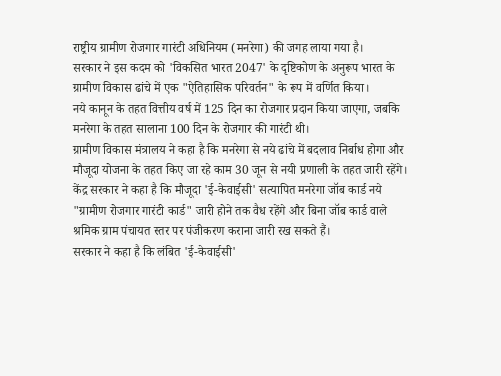राष्ट्रीय ग्रामीण रोजगार गारंटी अधिनियम (मनरेगा) की जगह लाया गया है।
सरकार ने इस कदम को 'विकसित भारत 2047' के दृष्टिकोण के अनुरूप भारत के ग्रामीण विकास ढांचे में एक "ऐतिहासिक परिवर्तन" के रूप में वर्णित किया।
नये कानून के तहत वित्तीय वर्ष में 125 दिन का रोजगार प्रदान किया जाएगा, जबकि मनरेगा के तहत सालाना 100 दिन के रोजगार की गारंटी थी।
ग्रामीण विकास मंत्रालय ने कहा है कि मनरेगा से नये ढांचे में बदलाव निर्बाध होगा और मौजूदा योजना के तहत किए जा रहे काम 30 जून से नयी प्रणाली के तहत जारी रहेंगे।
केंद्र सरकार ने कहा है कि मौजूदा 'ई-केवाईसी' सत्यापित मनरेगा जॉब कार्ड नये "ग्रामीण रोजगार गारंटी कार्ड" जारी होने तक वैध रहेंगे और बिना जॉब कार्ड वाले श्रमिक ग्राम पंचायत स्तर पर पंजीकरण कराना जारी रख सकते हैं।
सरकार ने कहा है कि लंबित 'ई-केवाईसी'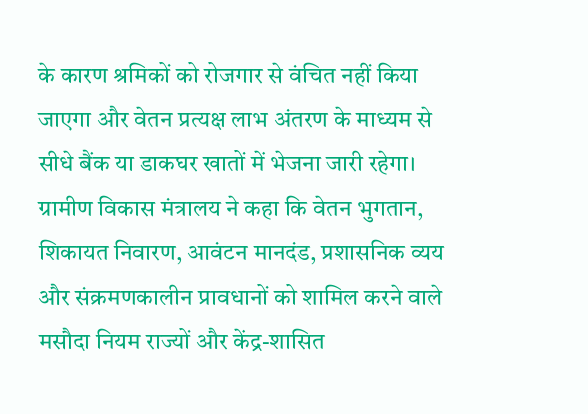के कारण श्रमिकों को रोजगार से वंचित नहीं किया जाएगा और वेतन प्रत्यक्ष लाभ अंतरण के माध्यम से सीधे बैंक या डाकघर खातों में भेजना जारी रहेगा।
ग्रामीण विकास मंत्रालय ने कहा कि वेतन भुगतान, शिकायत निवारण, आवंटन मानदंड, प्रशासनिक व्यय और संक्रमणकालीन प्रावधानों को शामिल करने वाले मसौदा नियम राज्यों और केंद्र-शासित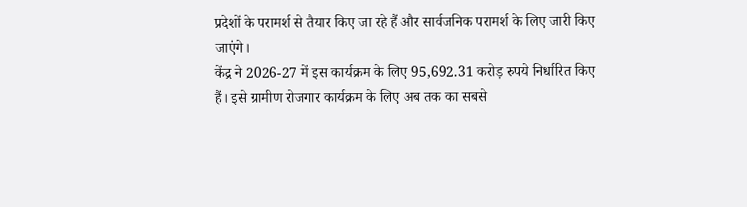प्रदेशों के परामर्श से तैयार किए जा रहे हैं और सार्वजनिक परामर्श के लिए जारी किए जाएंगे।
केंद्र ने 2026-27 में इस कार्यक्रम के लिए 95,692.31 करोड़ रुपये निर्धारित किए हैं। इसे ग्रामीण रोजगार कार्यक्रम के लिए अब तक का सबसे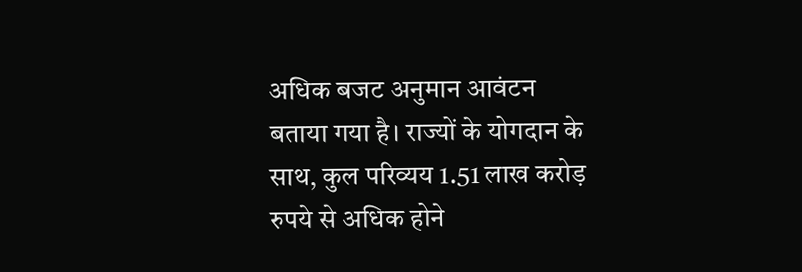अधिक बजट अनुमान आवंटन बताया गया है। राज्यों के योगदान के साथ, कुल परिव्यय 1.51 लाख करोड़ रुपये से अधिक होने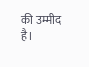की उम्मीद है।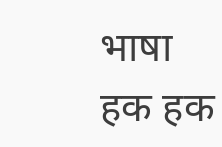भाषा
हक हक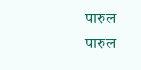पारुल
पारुल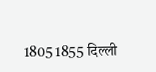1805 1855 दिल्ली